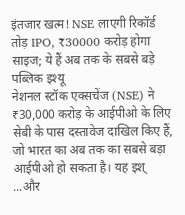इंतजार खत्म! NSE लाएगी रिकॉर्ड तोड़ IPO, ₹30000 करोड़ होगा साइज; ये हैं अब तक के सबसे बड़े पब्लिक इश्यू
नेशनल स्टॉक एक्सचेंज (NSE) ने ₹30,000 करोड़ के आईपीओ के लिए सेबी के पास दस्तावेज दाखिल किए हैं, जो भारत का अब तक का सबसे बड़ा आईपीओ हो सकता है। यह इश् ...और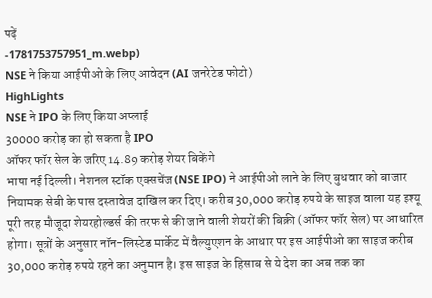पढ़ें
-1781753757951_m.webp)
NSE ने किया आईपीओ के लिए आवेदन (AI जनरेटेड फोटो)
HighLights
NSE ने IPO के लिए किया अप्लाई
30000 करोड़ का हो सकता है IPO
ऑफर फॉर सेल के जरिए 14.89 करोड़ शेयर बिकेंगे
भाषा नई दिल्ली। नेशनल स्टॉक एक्सचेंज (NSE IPO) ने आईपीओ लाने के लिए बुधवार को बाजार नियामक सेबी के पास दस्तावेज दाखिल कर दिए। करीब 30,000 करोड़ रुपये के साइज वाला यह इश्यू पूरी तरह मौजूदा शेयरहोल्डर्स की तरफ से की जाने वाली शेयरों की बिक्री (ऑफर फॉर सेल) पर आधारित होगा। सूत्रों के अनुसार नॉन-लिस्टेड मार्केट में वैल्युएशन के आधार पर इस आईपीओ का साइज करीब 30,000 करोड़ रुपये रहने का अनुमान है। इस साइज के हिसाब से ये देश का अब तक का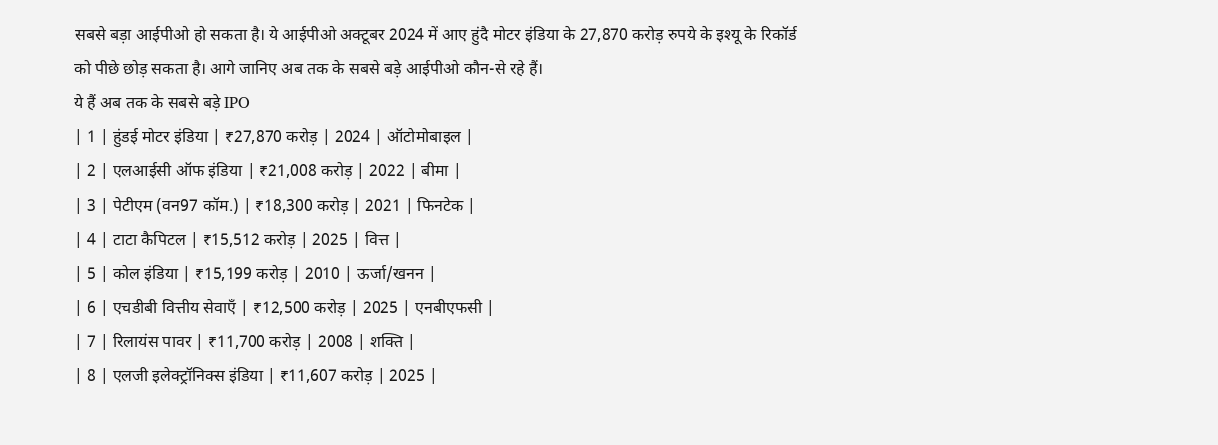सबसे बड़ा आईपीओ हो सकता है। ये आईपीओ अक्टूबर 2024 में आए हुंदै मोटर इंडिया के 27,870 करोड़ रुपये के इश्यू के रिकॉर्ड को पीछे छोड़ सकता है। आगे जानिए अब तक के सबसे बड़े आईपीओ कौन-से रहे हैं।
ये हैं अब तक के सबसे बड़े IPO
| 1 | हुंडई मोटर इंडिया | ₹27,870 करोड़ | 2024 | ऑटोमोबाइल |
| 2 | एलआईसी ऑफ इंडिया | ₹21,008 करोड़ | 2022 | बीमा |
| 3 | पेटीएम (वन97 कॉम.) | ₹18,300 करोड़ | 2021 | फिनटेक |
| 4 | टाटा कैपिटल | ₹15,512 करोड़ | 2025 | वित्त |
| 5 | कोल इंडिया | ₹15,199 करोड़ | 2010 | ऊर्जा/खनन |
| 6 | एचडीबी वित्तीय सेवाएँ | ₹12,500 करोड़ | 2025 | एनबीएफसी |
| 7 | रिलायंस पावर | ₹11,700 करोड़ | 2008 | शक्ति |
| 8 | एलजी इलेक्ट्रॉनिक्स इंडिया | ₹11,607 करोड़ | 2025 |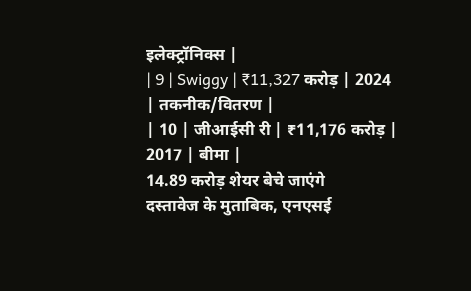इलेक्ट्रॉनिक्स |
| 9 | Swiggy | ₹11,327 करोड़ | 2024 | तकनीक/वितरण |
| 10 | जीआईसी री | ₹11,176 करोड़ | 2017 | बीमा |
14.89 करोड़ शेयर बेचे जाएंगे
दस्तावेज के मुताबिक, एनएसई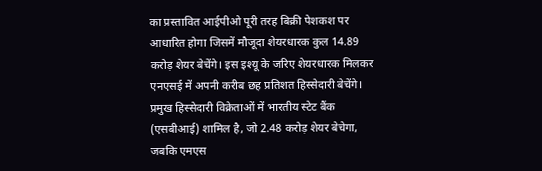का प्रस्तावित आईपीओ पूरी तरह बिक्री पेशकश पर आधारित होगा जिसमें मौजूदा शेयरधारक कुल 14.89 करोड़ शेयर बेचेंगे। इस इश्यू के जरिए शेयरधारक मिलकर एनएसई में अपनी करीब छह प्रतिशत हिस्सेदारी बेचेंगे।
प्रमुख हिस्सेदारी विक्रेताओं में भारतीय स्टेट बैंक (एसबीआई) शामिल है, जो 2.48 करोड़ शेयर बेचेगा, जबकि एमएस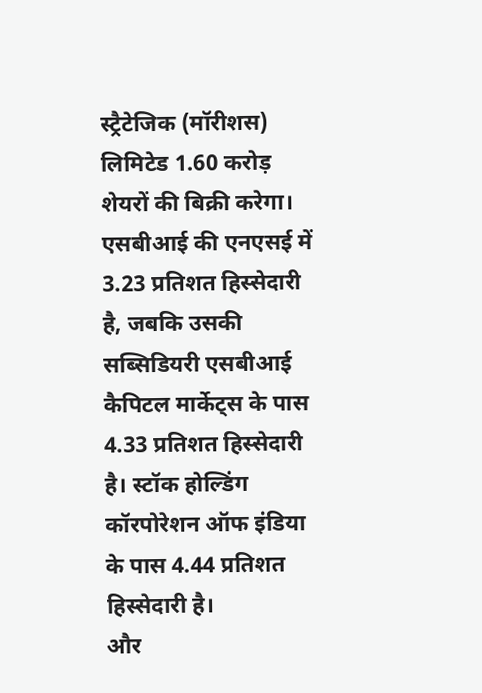स्ट्रैटेजिक (मॉरीशस) लिमिटेड 1.60 करोड़ शेयरों की बिक्री करेगा। एसबीआई की एनएसई में 3.23 प्रतिशत हिस्सेदारी है, जबकि उसकी सब्सिडियरी एसबीआई कैपिटल मार्केट्स के पास 4.33 प्रतिशत हिस्सेदारी है। स्टॉक होल्डिंग कॉरपोरेशन ऑफ इंडिया के पास 4.44 प्रतिशत हिस्सेदारी है।
और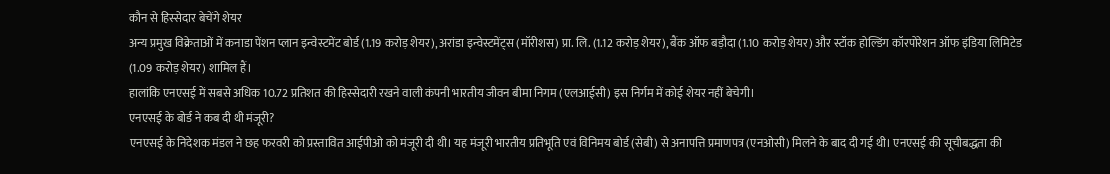कौन से हिस्सेदार बेचेंगे शेयर
अन्य प्रमुख विक्रेताओं में कनाडा पेंशन प्लान इन्वेस्टमेंट बोर्ड (1.19 करोड़ शेयर), अरांडा इन्वेस्टमेंट्स (मॉरीशस) प्रा. लि. (1.12 करोड़ शेयर), बैंक ऑफ बड़ौदा (1.10 करोड़ शेयर) और स्टॉक होल्डिंग कॉरपोरेशन ऑफ इंडिया लिमिटेड (1.09 करोड़ शेयर) शामिल हैं।
हालांकि एनएसई में सबसे अधिक 10.72 प्रतिशत की हिस्सेदारी रखने वाली कंपनी भारतीय जीवन बीमा निगम (एलआईसी) इस निर्गम में कोई शेयर नहीं बेचेगी।
एनएसई के बोर्ड ने कब दी थी मंजूरी?
एनएसई के निदेशक मंडल ने छह फरवरी को प्रस्तावित आईपीओ को मंजूरी दी थी। यह मंजूरी भारतीय प्रतिभूति एवं विनिमय बोर्ड (सेबी) से अनापत्ति प्रमाणपत्र (एनओसी) मिलने के बाद दी गई थी। एनएसई की सूचीबद्धता की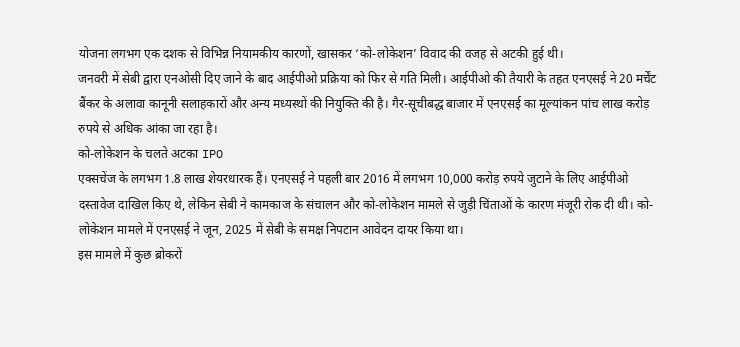योजना लगभग एक दशक से विभिन्न नियामकीय कारणों, खासकर ‘को-लोकेशन’ विवाद की वजह से अटकी हुई थी।
जनवरी में सेबी द्वारा एनओसी दिए जाने के बाद आईपीओ प्रक्रिया को फिर से गति मिली। आईपीओ की तैयारी के तहत एनएसई ने 20 मर्चेंट बैंकर के अलावा कानूनी सलाहकारों और अन्य मध्यस्थों की नियुक्ति की है। गैर-सूचीबद्ध बाजार में एनएसई का मूल्यांकन पांच लाख करोड़ रुपये से अधिक आंका जा रहा है।
को-लोकेशन के चलते अटका IPO
एक्सचेंज के लगभग 1.8 लाख शेयरधारक हैं। एनएसई ने पहली बार 2016 में लगभग 10,000 करोड़ रुपये जुटाने के लिए आईपीओ दस्तावेज दाखिल किए थे, लेकिन सेबी ने कामकाज के संचालन और को-लोकेशन मामले से जुड़ी चिंताओं के कारण मंजूरी रोक दी थी। को-लोकेशन मामले में एनएसई ने जून, 2025 में सेबी के समक्ष निपटान आवेदन दायर किया था।
इस मामले में कुछ ब्रोकरों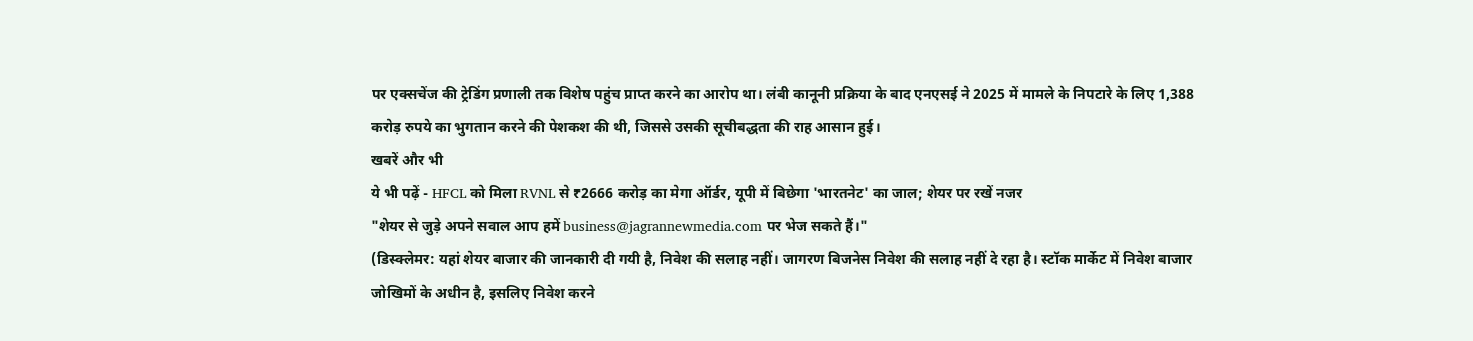पर एक्सचेंज की ट्रेडिंग प्रणाली तक विशेष पहुंच प्राप्त करने का आरोप था। लंबी कानूनी प्रक्रिया के बाद एनएसई ने 2025 में मामले के निपटारे के लिए 1,388 करोड़ रुपये का भुगतान करने की पेशकश की थी, जिससे उसकी सूचीबद्धता की राह आसान हुई।
खबरें और भी
ये भी पढ़ें - HFCL को मिला RVNL से ₹2666 करोड़ का मेगा ऑर्डर, यूपी में बिछेगा 'भारतनेट' का जाल; शेयर पर रखें नजर
"शेयर से जुड़े अपने सवाल आप हमें business@jagrannewmedia.com पर भेज सकते हैं।"
(डिस्क्लेमर: यहां शेयर बाजार की जानकारी दी गयी है, निवेश की सलाह नहीं। जागरण बिजनेस निवेश की सलाह नहीं दे रहा है। स्टॉक मार्केट में निवेश बाजार जोखिमों के अधीन है, इसलिए निवेश करने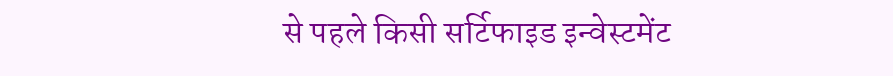से पहले किसी सर्टिफाइड इन्वेस्टमेंट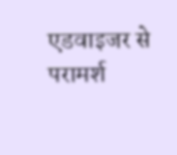एडवाइजर से परामर्श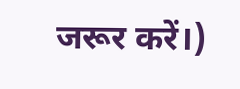जरूर करें।)